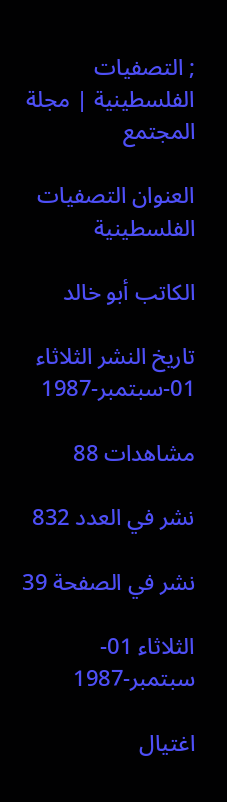; التصفيات الفلسطينية | مجلة المجتمع

العنوان التصفيات الفلسطينية

الكاتب أبو خالد

تاريخ النشر الثلاثاء 01-سبتمبر-1987

مشاهدات 88

نشر في العدد 832

نشر في الصفحة 39

الثلاثاء 01-سبتمبر-1987

اغتيال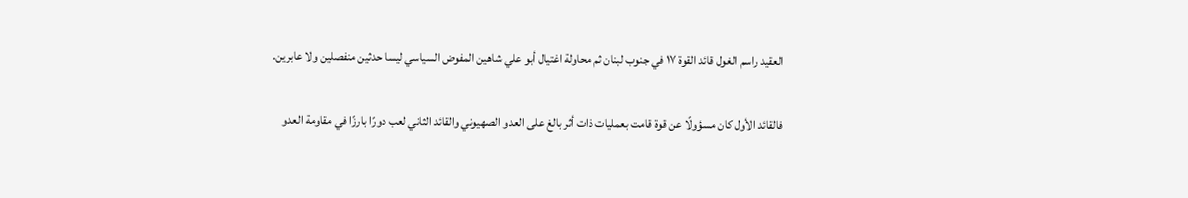العقيد راسم الغول قائد القوة ١٧ في جنوب لبنان ثم محاولة اغتيال أبو علي شاهين المفوض السياسي ليسا حدثين منفصلين ولا عابرين.

فالقائد الأول كان مسؤولًا عن قوة قامت بعمليات ذات أثر بالغ على العدو الصهيوني والقائد الثاني لعب دورًا بارزًا في مقاومة العدو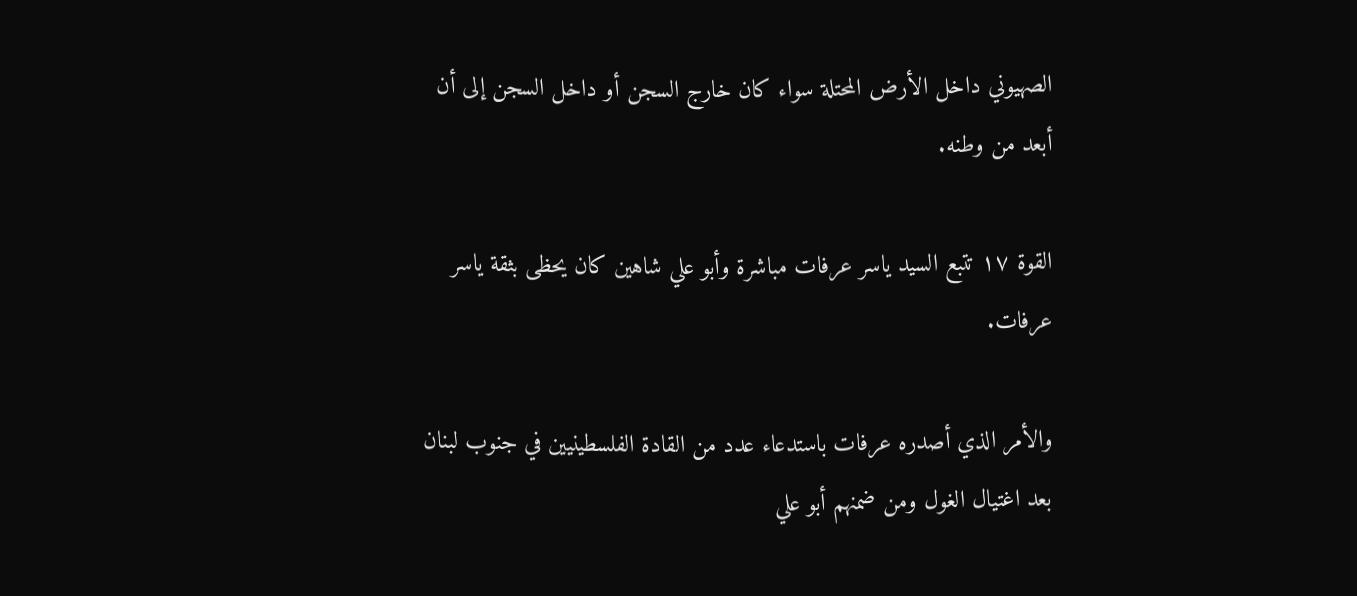الصهيوني داخل الأرض المحتلة سواء كان خارج السجن أو داخل السجن إلى أن أبعد من وطنه.

القوة ١٧ تتبع السيد ياسر عرفات مباشرة وأبو علي شاهين كان يحظى بثقة ياسر عرفات.

والأمر الذي أصدره عرفات باستدعاء عدد من القادة الفلسطينيين في جنوب لبنان بعد اغتيال الغول ومن ضمنهم أبو علي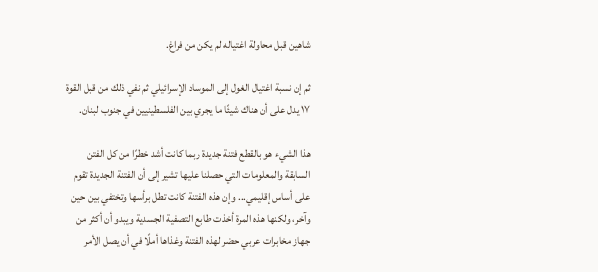شاهين قبل محاولة اغتياله لم يكن من فراغ.

ثم إن نسبة اغتيال الغول إلى الموساد الإسرائيلي ثم نفي ذلك من قبل القوة ١٧ يدل على أن هناك شيئًا ما يجري بين الفلسطينيين في جنوب لبنان.

هذا الشيء هو بالقطع فتنة جديدة ربما كانت أشد خطرًا من كل الفتن السابقة والمعلومات التي حصلنا عليها تشير إلى أن الفتنة الجديدة تقوم على أساس إقليمي... وإن هذه الفتنة كانت تطل برأسها وتختفي بين حين وآخر، ولكنها هذه المرة أخذت طابع التصفية الجسدية ويبدو أن أكثر من جهاز مخابرات عربي حضر لهذه الفتنة وغذاها أملًا في أن يصل الأمر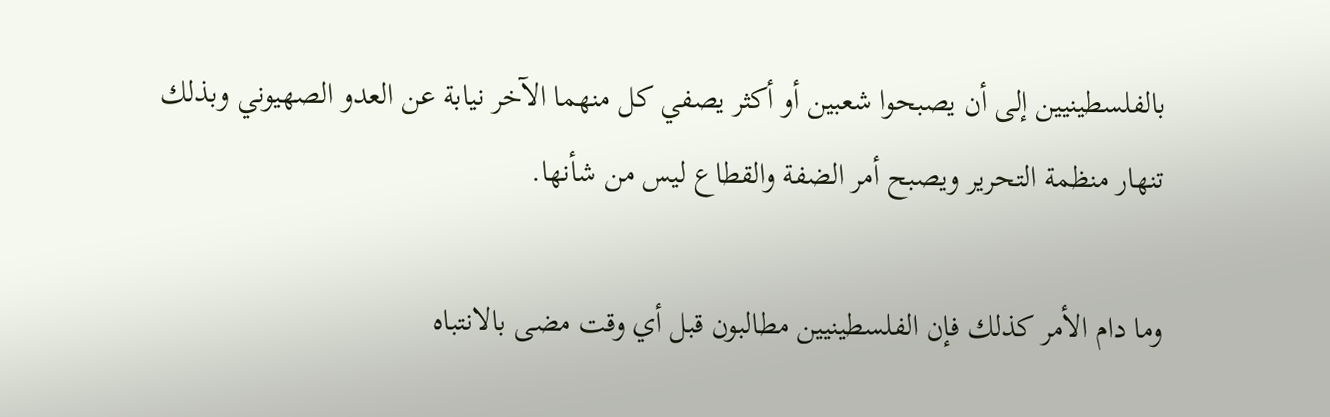بالفلسطينيين إلى أن يصبحوا شعبين أو أكثر يصفي كل منهما الآخر نيابة عن العدو الصهيوني وبذلك تنهار منظمة التحرير ويصبح أمر الضفة والقطاع ليس من شأنها.

وما دام الأمر كذلك فإن الفلسطينيين مطالبون قبل أي وقت مضى بالانتباه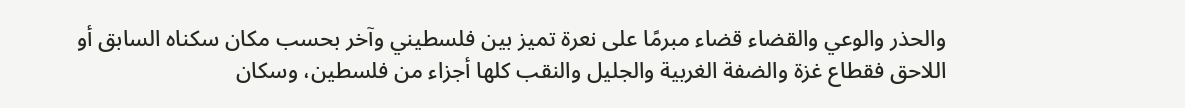والحذر والوعي والقضاء قضاء مبرمًا على نعرة تميز بين فلسطيني وآخر بحسب مكان سكناه السابق أو اللاحق فقطاع غزة والضفة الغربية والجليل والنقب كلها أجزاء من فلسطين، وسكان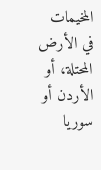المخيمات في الأرض المحتلة، أو الأردن أو سوريا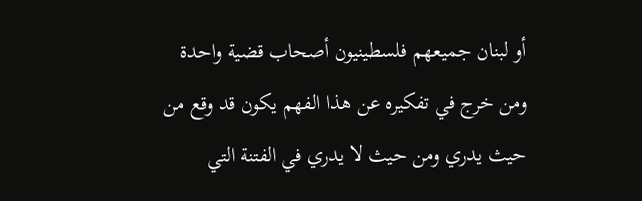أو لبنان جميعهم فلسطينيون أصحاب قضية واحدة ومن خرج في تفكيره عن هذا الفهم يكون قد وقع من حيث يدري ومن حيث لا يدري في الفتنة التي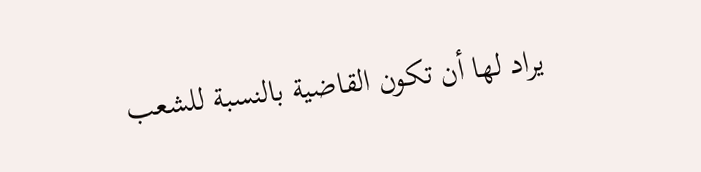يراد لها أن تكون القاضية بالنسبة للشعب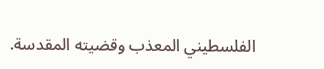الفلسطيني المعذب وقضيته المقدسة.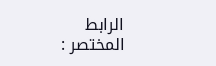الرابط المختصر :